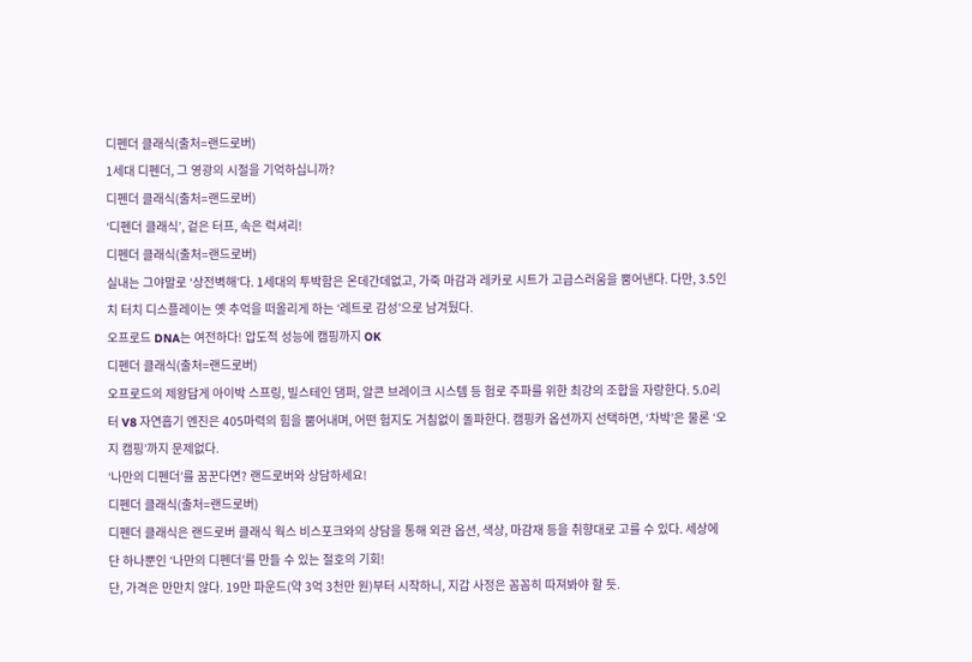디펜더 클래식(출처=랜드로버)
1세대 디펜더, 그 영광의 시절을 기억하십니까?
디펜더 클래식(출처=랜드로버)
‘디펜더 클래식’, 겉은 터프, 속은 럭셔리!
디펜더 클래식(출처=랜드로버)
실내는 그야말로 ‘상전벽해’다. 1세대의 투박함은 온데간데없고, 가죽 마감과 레카로 시트가 고급스러움을 뿜어낸다. 다만, 3.5인치 터치 디스플레이는 옛 추억을 떠올리게 하는 ‘레트로 감성’으로 남겨뒀다.
오프로드 DNA는 여전하다! 압도적 성능에 캠핑까지 OK
디펜더 클래식(출처=랜드로버)
오프로드의 제왕답게 아이박 스프링, 빌스테인 댐퍼, 알콘 브레이크 시스템 등 험로 주파를 위한 최강의 조합을 자랑한다. 5.0리터 V8 자연흡기 엔진은 405마력의 힘을 뿜어내며, 어떤 험지도 거침없이 돌파한다. 캠핑카 옵션까지 선택하면, ‘차박’은 물론 ‘오지 캠핑’까지 문제없다.
‘나만의 디펜더’를 꿈꾼다면? 랜드로버와 상담하세요!
디펜더 클래식(출처=랜드로버)
디펜더 클래식은 랜드로버 클래식 웍스 비스포크와의 상담을 통해 외관 옵션, 색상, 마감재 등을 취향대로 고를 수 있다. 세상에 단 하나뿐인 ‘나만의 디펜더’를 만들 수 있는 절호의 기회!
단, 가격은 만만치 않다. 19만 파운드(약 3억 3천만 원)부터 시작하니, 지갑 사정은 꼼꼼히 따져봐야 할 듯.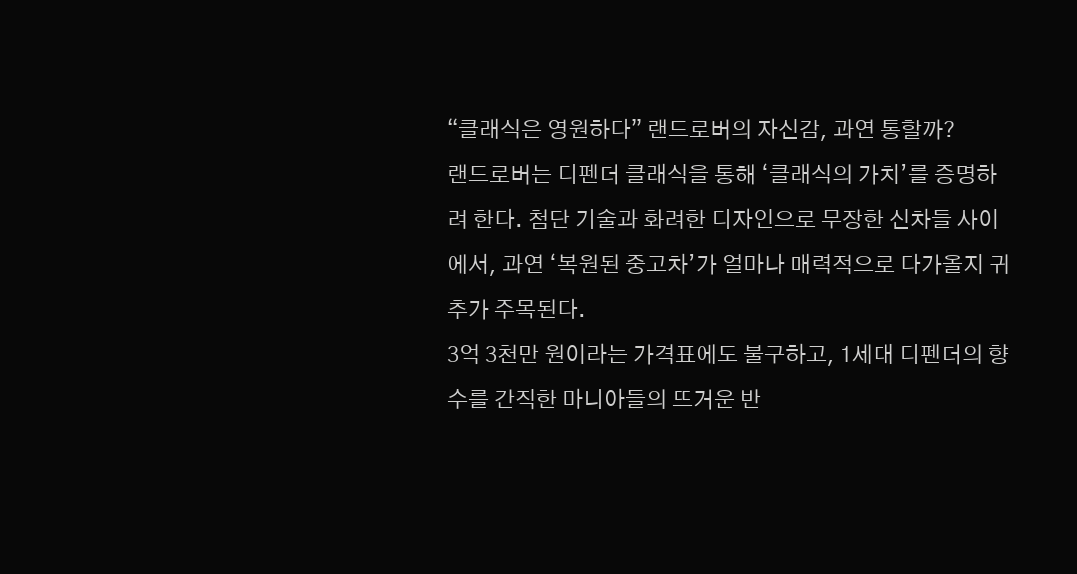“클래식은 영원하다” 랜드로버의 자신감, 과연 통할까?
랜드로버는 디펜더 클래식을 통해 ‘클래식의 가치’를 증명하려 한다. 첨단 기술과 화려한 디자인으로 무장한 신차들 사이에서, 과연 ‘복원된 중고차’가 얼마나 매력적으로 다가올지 귀추가 주목된다.
3억 3천만 원이라는 가격표에도 불구하고, 1세대 디펜더의 향수를 간직한 마니아들의 뜨거운 반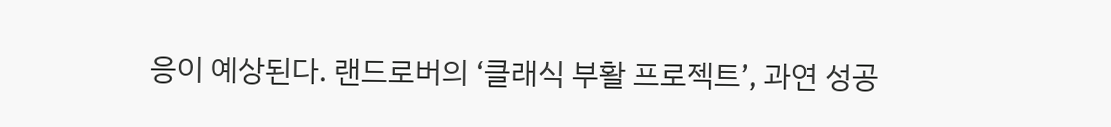응이 예상된다. 랜드로버의 ‘클래식 부활 프로젝트’, 과연 성공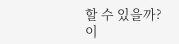할 수 있을까?
이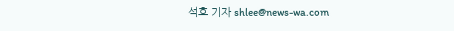석호 기자 shlee@news-wa.com